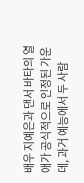배우 지예은과 댄서 바타의 열애가 공식적으로 인정된 가운데, 과거 예능에서 두 사람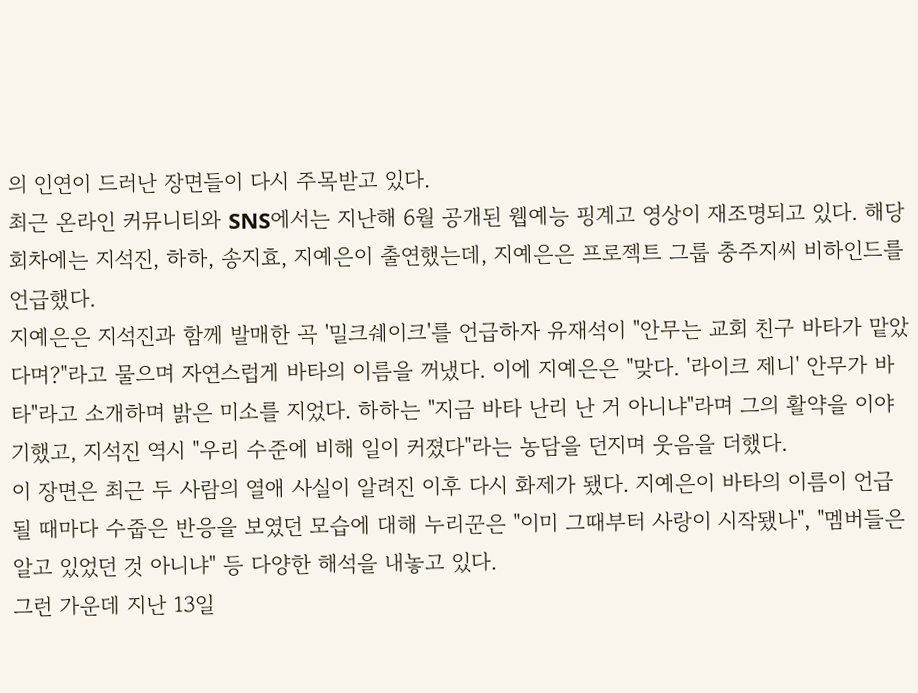의 인연이 드러난 장면들이 다시 주목받고 있다.
최근 온라인 커뮤니티와 SNS에서는 지난해 6월 공개된 웹예능 핑계고 영상이 재조명되고 있다. 해당 회차에는 지석진, 하하, 송지효, 지예은이 출연했는데, 지예은은 프로젝트 그룹 충주지씨 비하인드를 언급했다.
지예은은 지석진과 함께 발매한 곡 '밀크쉐이크'를 언급하자 유재석이 "안무는 교회 친구 바타가 맡았다며?"라고 물으며 자연스럽게 바타의 이름을 꺼냈다. 이에 지예은은 "맞다. '라이크 제니' 안무가 바타"라고 소개하며 밝은 미소를 지었다. 하하는 "지금 바타 난리 난 거 아니냐"라며 그의 활약을 이야기했고, 지석진 역시 "우리 수준에 비해 일이 커졌다"라는 농담을 던지며 웃음을 더했다.
이 장면은 최근 두 사람의 열애 사실이 알려진 이후 다시 화제가 됐다. 지예은이 바타의 이름이 언급될 때마다 수줍은 반응을 보였던 모습에 대해 누리꾼은 "이미 그때부터 사랑이 시작됐나", "멤버들은 알고 있었던 것 아니냐" 등 다양한 해석을 내놓고 있다.
그런 가운데 지난 13일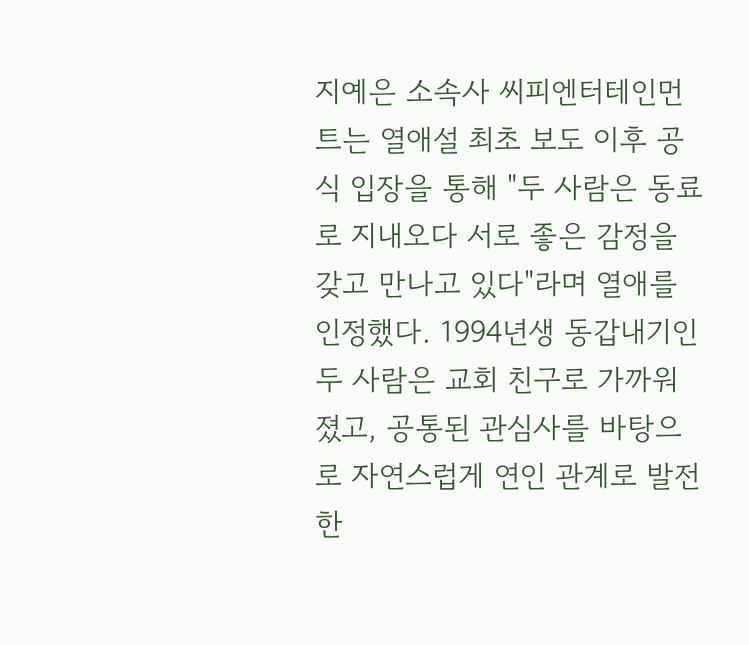지예은 소속사 씨피엔터테인먼트는 열애설 최초 보도 이후 공식 입장을 통해 "두 사람은 동료로 지내오다 서로 좋은 감정을 갖고 만나고 있다"라며 열애를 인정했다. 1994년생 동갑내기인 두 사람은 교회 친구로 가까워졌고, 공통된 관심사를 바탕으로 자연스럽게 연인 관계로 발전한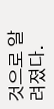것으로 알려졌다.